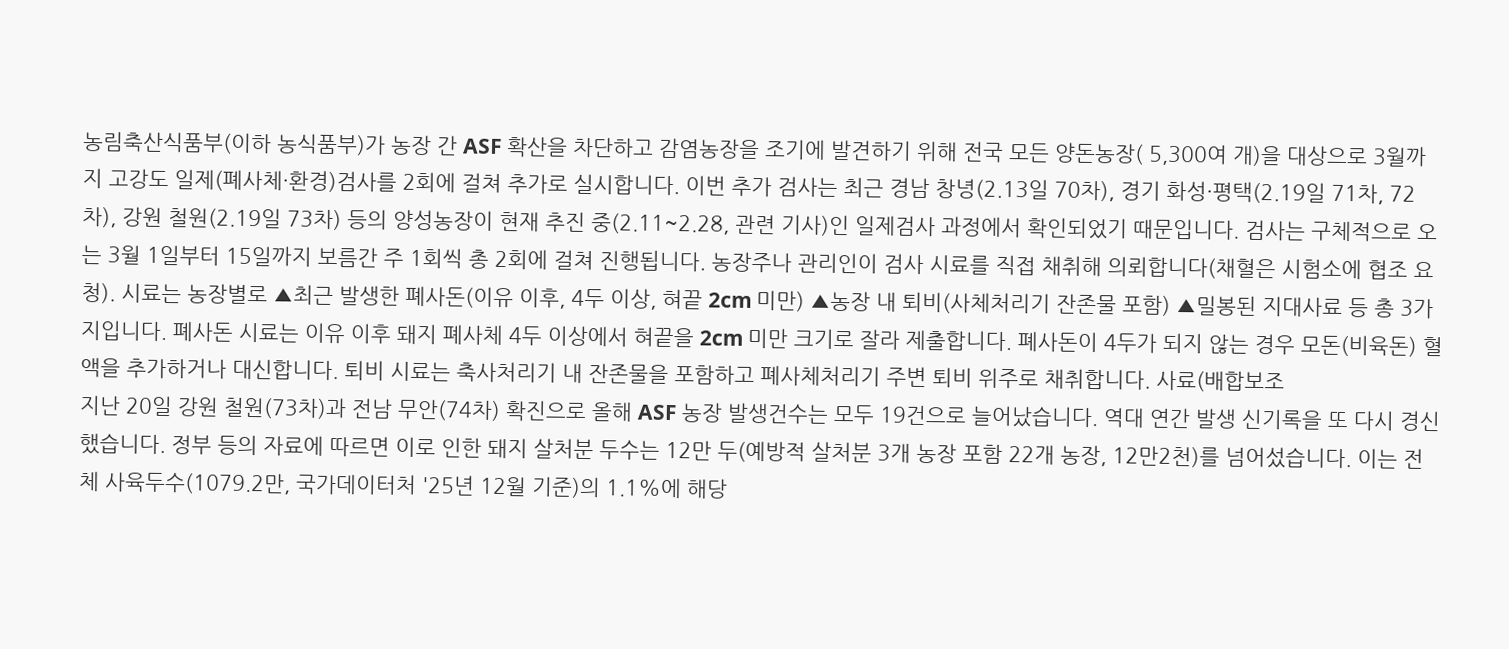농림축산식품부(이하 농식품부)가 농장 간 ASF 확산을 차단하고 감염농장을 조기에 발견하기 위해 전국 모든 양돈농장( 5,300여 개)을 대상으로 3월까지 고강도 일제(폐사체·환경)검사를 2회에 걸쳐 추가로 실시합니다. 이번 추가 검사는 최근 경남 창녕(2.13일 70차), 경기 화성·평택(2.19일 71차, 72차), 강원 철원(2.19일 73차) 등의 양성농장이 현재 추진 중(2.11~2.28, 관련 기사)인 일제검사 과정에서 확인되었기 때문입니다. 검사는 구체적으로 오는 3월 1일부터 15일까지 보름간 주 1회씩 총 2회에 걸쳐 진행됩니다. 농장주나 관리인이 검사 시료를 직접 채취해 의뢰합니다(채혈은 시험소에 협조 요청). 시료는 농장별로 ▲최근 발생한 폐사돈(이유 이후, 4두 이상, 혀끝 2cm 미만) ▲농장 내 퇴비(사체처리기 잔존물 포함) ▲밀봉된 지대사료 등 총 3가지입니다. 폐사돈 시료는 이유 이후 돼지 폐사체 4두 이상에서 혀끝을 2cm 미만 크기로 잘라 제출합니다. 폐사돈이 4두가 되지 않는 경우 모돈(비육돈) 혈액을 추가하거나 대신합니다. 퇴비 시료는 축사처리기 내 잔존물을 포함하고 폐사체처리기 주변 퇴비 위주로 채취합니다. 사료(배합보조
지난 20일 강원 철원(73차)과 전남 무안(74차) 확진으로 올해 ASF 농장 발생건수는 모두 19건으로 늘어났습니다. 역대 연간 발생 신기록을 또 다시 경신했습니다. 정부 등의 자료에 따르면 이로 인한 돼지 살처분 두수는 12만 두(예방적 살처분 3개 농장 포함 22개 농장, 12만2천)를 넘어섰습니다. 이는 전체 사육두수(1079.2만, 국가데이터처 '25년 12월 기준)의 1.1%에 해당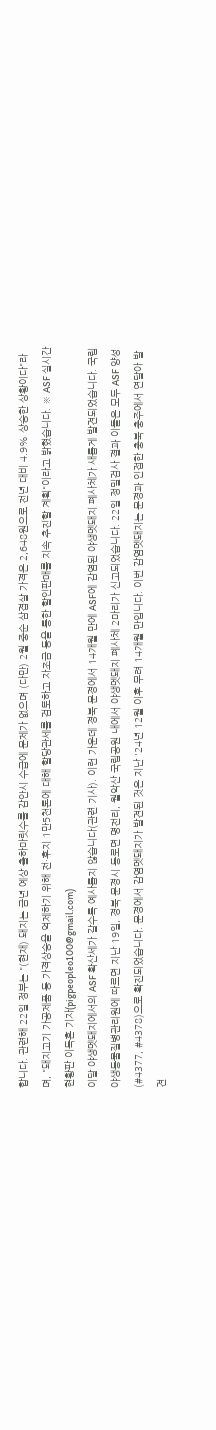합니다. 관련해 22일 정부는 "(현재) 돼지는 금년 예상 출하마릿수를 감안시 수급에 문제가 없으며 (다만) 2월 중순 삼겹살 가격은 2,648원으로 전년 대비 4.9% 상승한 상황이다"라며, "돼지고기 가공제품 등 가격상승을 억제하기 위해 전·후지 1만5천톤에 대해 할당관세를 검토하고 자조금 등을 통한 할인판매를 지속 추진할 계획"이라고 밝혔습니다. ※ ASF 실시간 현황판 이득흔 기자(pigpeopleo100@gmail.com)
이달 야생멧돼지에서의 ASF 확산세가 갈수록 예사롭지 않습니다(관련 기사). 이런 가운데 경북 문경에서 14개월 만에 ASF에 감염된 야생멧돼지 폐사체가 새롭게 발견되었습니다. 국립야생동물질병관리원에 따르면 지난 19일, 경북 문경시 동로면 명전리, 월악산 국립공원 내에서 야생멧돼지 폐사체 2마리가 신고되었습니다. 22일 정밀검사 결과 이들은 모두 ASF 양성(#4377, #4378)으로 확진되었습니다. 문경에서 감염멧돼지가 발견된 것은 지난 '24년 12월 이후 무려 14개월 만입니다. 이번 감염멧돼지는 문경과 인접한 충북 충주에서 연달아 발견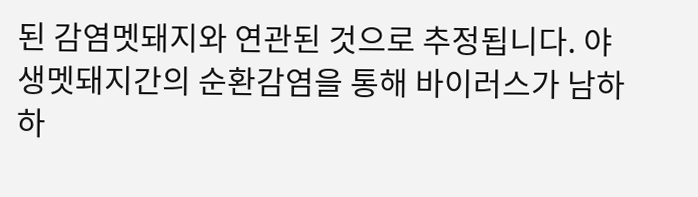된 감염멧돼지와 연관된 것으로 추정됩니다. 야생멧돼지간의 순환감염을 통해 바이러스가 남하하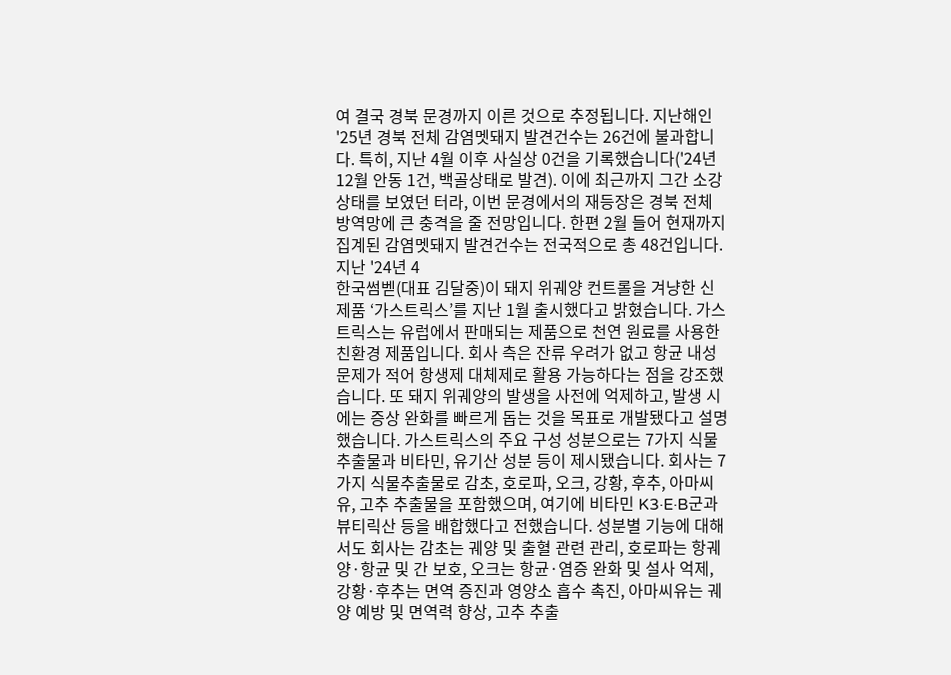여 결국 경북 문경까지 이른 것으로 추정됩니다. 지난해인 '25년 경북 전체 감염멧돼지 발견건수는 26건에 불과합니다. 특히, 지난 4월 이후 사실상 0건을 기록했습니다('24년 12월 안동 1건, 백골상태로 발견). 이에 최근까지 그간 소강상태를 보였던 터라, 이번 문경에서의 재등장은 경북 전체 방역망에 큰 충격을 줄 전망입니다. 한편 2월 들어 현재까지 집계된 감염멧돼지 발견건수는 전국적으로 총 48건입니다. 지난 '24년 4
한국썸벧(대표 김달중)이 돼지 위궤양 컨트롤을 겨냥한 신제품 ‘가스트릭스’를 지난 1월 출시했다고 밝혔습니다. 가스트릭스는 유럽에서 판매되는 제품으로 천연 원료를 사용한 친환경 제품입니다. 회사 측은 잔류 우려가 없고 항균 내성 문제가 적어 항생제 대체제로 활용 가능하다는 점을 강조했습니다. 또 돼지 위궤양의 발생을 사전에 억제하고, 발생 시에는 증상 완화를 빠르게 돕는 것을 목표로 개발됐다고 설명했습니다. 가스트릭스의 주요 구성 성분으로는 7가지 식물추출물과 비타민, 유기산 성분 등이 제시됐습니다. 회사는 7가지 식물추출물로 감초, 호로파, 오크, 강황, 후추, 아마씨유, 고추 추출물을 포함했으며, 여기에 비타민 K3·E·B군과 뷰티릭산 등을 배합했다고 전했습니다. 성분별 기능에 대해서도 회사는 감초는 궤양 및 출혈 관련 관리, 호로파는 항궤양·항균 및 간 보호, 오크는 항균·염증 완화 및 설사 억제, 강황·후추는 면역 증진과 영양소 흡수 촉진, 아마씨유는 궤양 예방 및 면역력 향상, 고추 추출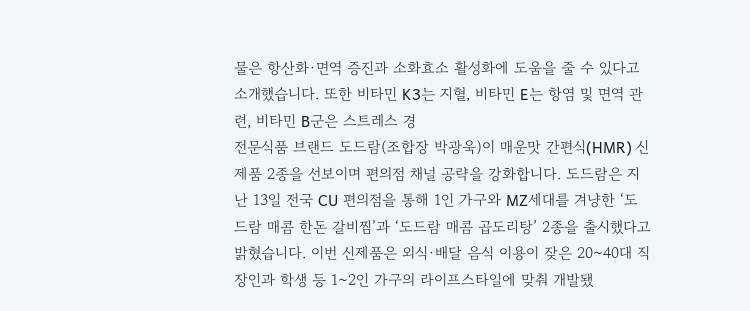물은 항산화·면역 증진과 소화효소 활성화에 도움을 줄 수 있다고 소개했습니다. 또한 비타민 K3는 지혈, 비타민 E는 항염 및 면역 관련, 비타민 B군은 스트레스 경
전문식품 브랜드 도드람(조합장 박광욱)이 매운맛 간편식(HMR) 신제품 2종을 선보이며 편의점 채널 공략을 강화합니다. 도드람은 지난 13일 전국 CU 편의점을 통해 1인 가구와 MZ세대를 겨냥한 ‘도드람 매콤 한돈 갈비찜’과 ‘도드람 매콤 곱도리탕’ 2종을 출시했다고 밝혔습니다. 이번 신제품은 외식·배달 음식 이용이 잦은 20~40대 직장인과 학생 등 1~2인 가구의 라이프스타일에 맞춰 개발됐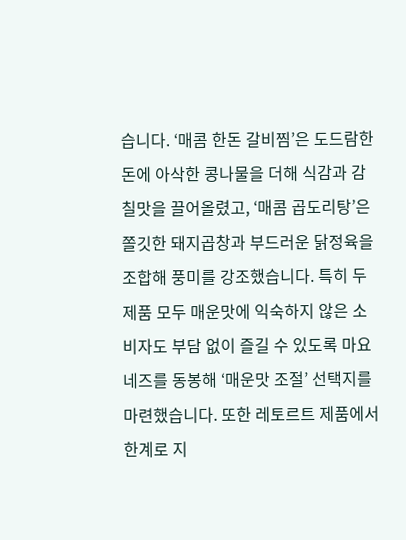습니다. ‘매콤 한돈 갈비찜’은 도드람한돈에 아삭한 콩나물을 더해 식감과 감칠맛을 끌어올렸고, ‘매콤 곱도리탕’은 쫄깃한 돼지곱창과 부드러운 닭정육을 조합해 풍미를 강조했습니다. 특히 두 제품 모두 매운맛에 익숙하지 않은 소비자도 부담 없이 즐길 수 있도록 마요네즈를 동봉해 ‘매운맛 조절’ 선택지를 마련했습니다. 또한 레토르트 제품에서 한계로 지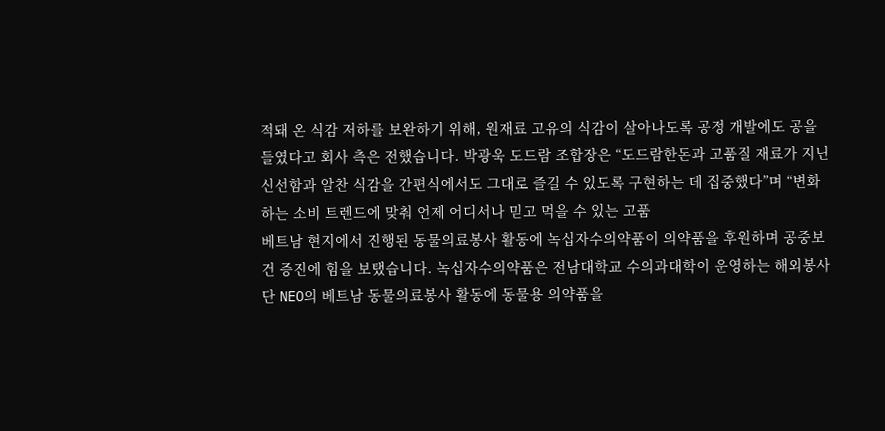적돼 온 식감 저하를 보완하기 위해, 원재료 고유의 식감이 살아나도록 공정 개발에도 공을 들였다고 회사 측은 전했습니다. 박광욱 도드람 조합장은 “도드람한돈과 고품질 재료가 지닌 신선함과 알찬 식감을 간편식에서도 그대로 즐길 수 있도록 구현하는 데 집중했다”며 “변화하는 소비 트렌드에 맞춰 언제 어디서나 믿고 먹을 수 있는 고품
베트남 현지에서 진행된 동물의료봉사 활동에 녹십자수의약품이 의약품을 후원하며 공중보건 증진에 힘을 보탰습니다. 녹십자수의약품은 전남대학교 수의과대학이 운영하는 해외봉사단 NEO의 베트남 동물의료봉사 활동에 동물용 의약품을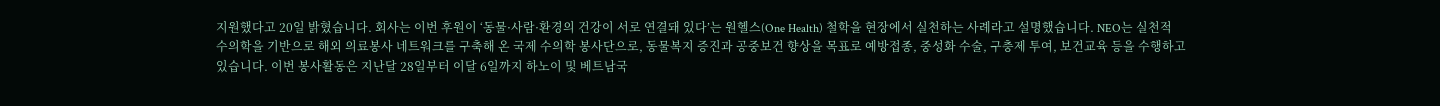지원했다고 20일 밝혔습니다. 회사는 이번 후원이 ‘동물·사람·환경의 건강이 서로 연결돼 있다’는 원헬스(One Health) 철학을 현장에서 실천하는 사례라고 설명했습니다. NEO는 실천적 수의학을 기반으로 해외 의료봉사 네트워크를 구축해 온 국제 수의학 봉사단으로, 동물복지 증진과 공중보건 향상을 목표로 예방접종, 중성화 수술, 구충제 투여, 보건교육 등을 수행하고 있습니다. 이번 봉사활동은 지난달 28일부터 이달 6일까지 하노이 및 베트남국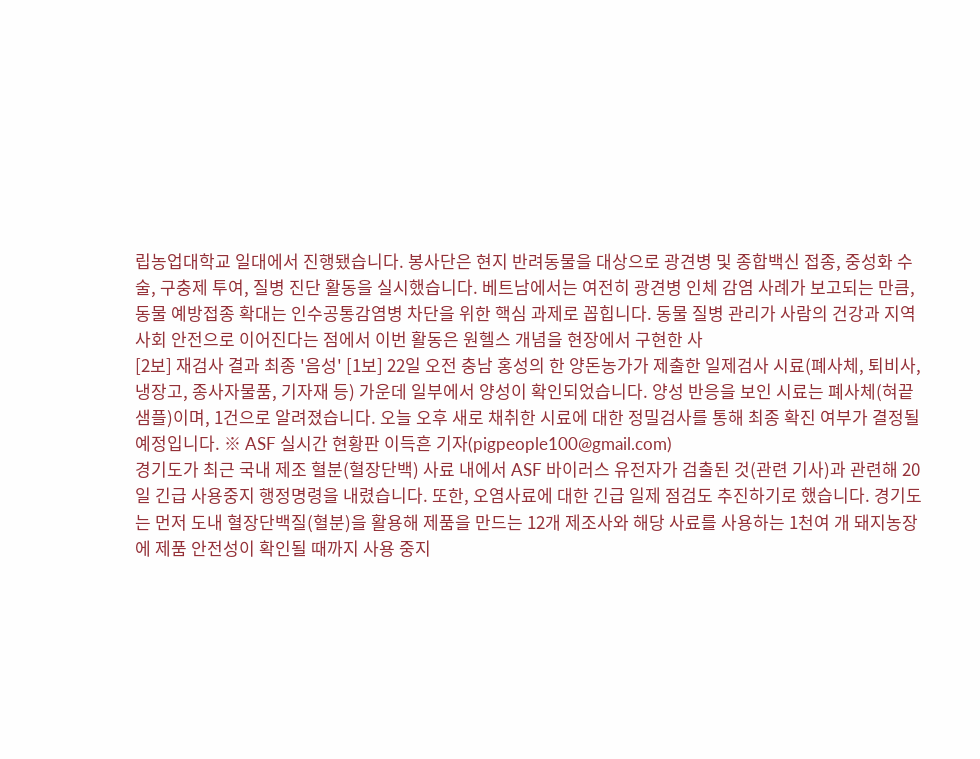립농업대학교 일대에서 진행됐습니다. 봉사단은 현지 반려동물을 대상으로 광견병 및 종합백신 접종, 중성화 수술, 구충제 투여, 질병 진단 활동을 실시했습니다. 베트남에서는 여전히 광견병 인체 감염 사례가 보고되는 만큼, 동물 예방접종 확대는 인수공통감염병 차단을 위한 핵심 과제로 꼽힙니다. 동물 질병 관리가 사람의 건강과 지역사회 안전으로 이어진다는 점에서 이번 활동은 원헬스 개념을 현장에서 구현한 사
[2보] 재검사 결과 최종 '음성' [1보] 22일 오전 충남 홍성의 한 양돈농가가 제출한 일제검사 시료(폐사체, 퇴비사, 냉장고, 종사자물품, 기자재 등) 가운데 일부에서 양성이 확인되었습니다. 양성 반응을 보인 시료는 폐사체(혀끝 샘플)이며, 1건으로 알려졌습니다. 오늘 오후 새로 채취한 시료에 대한 정밀검사를 통해 최종 확진 여부가 결정될 예정입니다. ※ ASF 실시간 현황판 이득흔 기자(pigpeople100@gmail.com)
경기도가 최근 국내 제조 혈분(혈장단백) 사료 내에서 ASF 바이러스 유전자가 검출된 것(관련 기사)과 관련해 20일 긴급 사용중지 행정명령을 내렸습니다. 또한, 오염사료에 대한 긴급 일제 점검도 추진하기로 했습니다. 경기도는 먼저 도내 혈장단백질(혈분)을 활용해 제품을 만드는 12개 제조사와 해당 사료를 사용하는 1천여 개 돼지농장에 제품 안전성이 확인될 때까지 사용 중지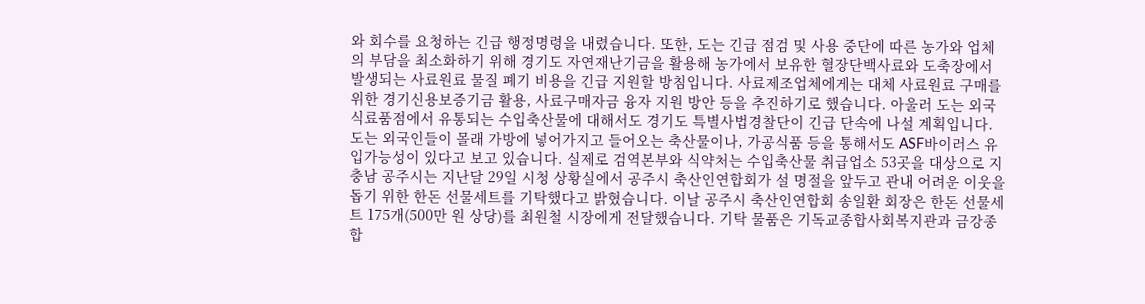와 회수를 요청하는 긴급 행정명령을 내렸습니다. 또한, 도는 긴급 점검 및 사용 중단에 따른 농가와 업체의 부담을 최소화하기 위해 경기도 자연재난기금을 활용해 농가에서 보유한 혈장단백사료와 도축장에서 발생되는 사료원료 물질 폐기 비용을 긴급 지원할 방침입니다. 사료제조업체에게는 대체 사료원료 구매를 위한 경기신용보증기금 활용, 사료구매자금 융자 지원 방안 등을 추진하기로 했습니다. 아울러 도는 외국식료품점에서 유통되는 수입축산물에 대해서도 경기도 특별사법경찰단이 긴급 단속에 나설 계획입니다. 도는 외국인들이 몰래 가방에 넣어가지고 들어오는 축산물이나, 가공식품 등을 통해서도 ASF바이러스 유입가능성이 있다고 보고 있습니다. 실제로 검역본부와 식약처는 수입축산물 취급업소 53곳을 대상으로 지
충남 공주시는 지난달 29일 시청 상황실에서 공주시 축산인연합회가 설 명절을 앞두고 관내 어려운 이웃을 돕기 위한 한돈 선물세트를 기탁했다고 밝혔습니다. 이날 공주시 축산인연합회 송일환 회장은 한돈 선물세트 175개(500만 원 상당)를 최원철 시장에게 전달했습니다. 기탁 물품은 기독교종합사회복지관과 금강종합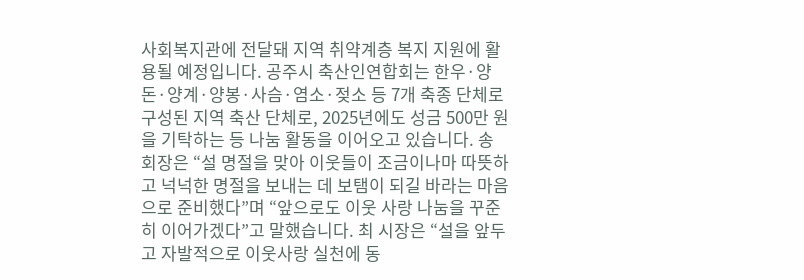사회복지관에 전달돼 지역 취약계층 복지 지원에 활용될 예정입니다. 공주시 축산인연합회는 한우·양돈·양계·양봉·사슴·염소·젖소 등 7개 축종 단체로 구성된 지역 축산 단체로, 2025년에도 성금 500만 원을 기탁하는 등 나눔 활동을 이어오고 있습니다. 송 회장은 “설 명절을 맞아 이웃들이 조금이나마 따뜻하고 넉넉한 명절을 보내는 데 보탬이 되길 바라는 마음으로 준비했다”며 “앞으로도 이웃 사랑 나눔을 꾸준히 이어가겠다”고 말했습니다. 최 시장은 “설을 앞두고 자발적으로 이웃사랑 실천에 동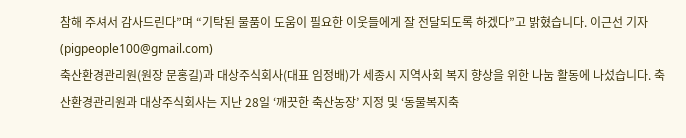참해 주셔서 감사드린다”며 “기탁된 물품이 도움이 필요한 이웃들에게 잘 전달되도록 하겠다”고 밝혔습니다. 이근선 기자(pigpeople100@gmail.com)
축산환경관리원(원장 문홍길)과 대상주식회사(대표 임정배)가 세종시 지역사회 복지 향상을 위한 나눔 활동에 나섰습니다. 축산환경관리원과 대상주식회사는 지난 28일 ‘깨끗한 축산농장’ 지정 및 ‘동물복지축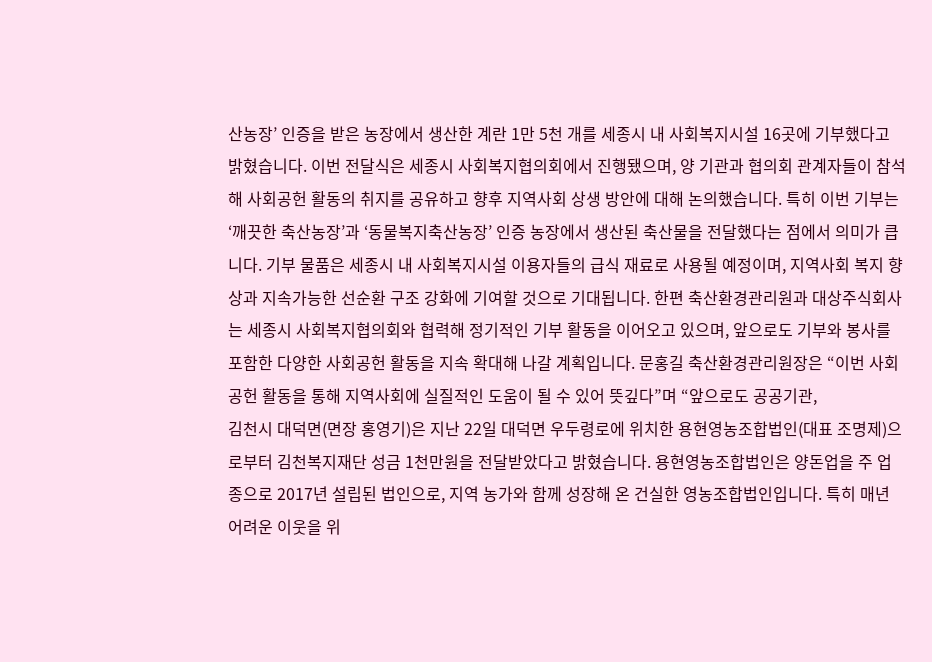산농장’ 인증을 받은 농장에서 생산한 계란 1만 5천 개를 세종시 내 사회복지시설 16곳에 기부했다고 밝혔습니다. 이번 전달식은 세종시 사회복지협의회에서 진행됐으며, 양 기관과 협의회 관계자들이 참석해 사회공헌 활동의 취지를 공유하고 향후 지역사회 상생 방안에 대해 논의했습니다. 특히 이번 기부는 ‘깨끗한 축산농장’과 ‘동물복지축산농장’ 인증 농장에서 생산된 축산물을 전달했다는 점에서 의미가 큽니다. 기부 물품은 세종시 내 사회복지시설 이용자들의 급식 재료로 사용될 예정이며, 지역사회 복지 향상과 지속가능한 선순환 구조 강화에 기여할 것으로 기대됩니다. 한편 축산환경관리원과 대상주식회사는 세종시 사회복지협의회와 협력해 정기적인 기부 활동을 이어오고 있으며, 앞으로도 기부와 봉사를 포함한 다양한 사회공헌 활동을 지속 확대해 나갈 계획입니다. 문홍길 축산환경관리원장은 “이번 사회공헌 활동을 통해 지역사회에 실질적인 도움이 될 수 있어 뜻깊다”며 “앞으로도 공공기관,
김천시 대덕면(면장 홍영기)은 지난 22일 대덕면 우두령로에 위치한 용현영농조합법인(대표 조명제)으로부터 김천복지재단 성금 1천만원을 전달받았다고 밝혔습니다. 용현영농조합법인은 양돈업을 주 업종으로 2017년 설립된 법인으로, 지역 농가와 함께 성장해 온 건실한 영농조합법인입니다. 특히 매년 어려운 이웃을 위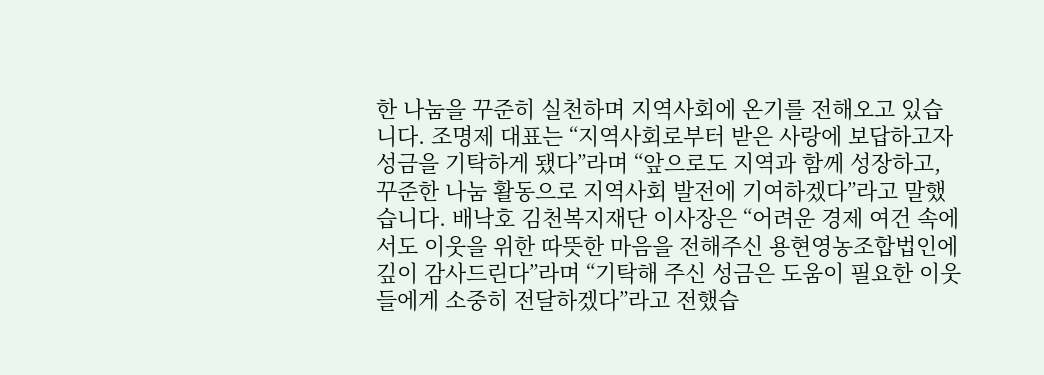한 나눔을 꾸준히 실천하며 지역사회에 온기를 전해오고 있습니다. 조명제 대표는 “지역사회로부터 받은 사랑에 보답하고자 성금을 기탁하게 됐다”라며 “앞으로도 지역과 함께 성장하고, 꾸준한 나눔 활동으로 지역사회 발전에 기여하겠다”라고 말했습니다. 배낙호 김천복지재단 이사장은 “어려운 경제 여건 속에서도 이웃을 위한 따뜻한 마음을 전해주신 용현영농조합법인에 깊이 감사드린다”라며 “기탁해 주신 성금은 도움이 필요한 이웃들에게 소중히 전달하겠다”라고 전했습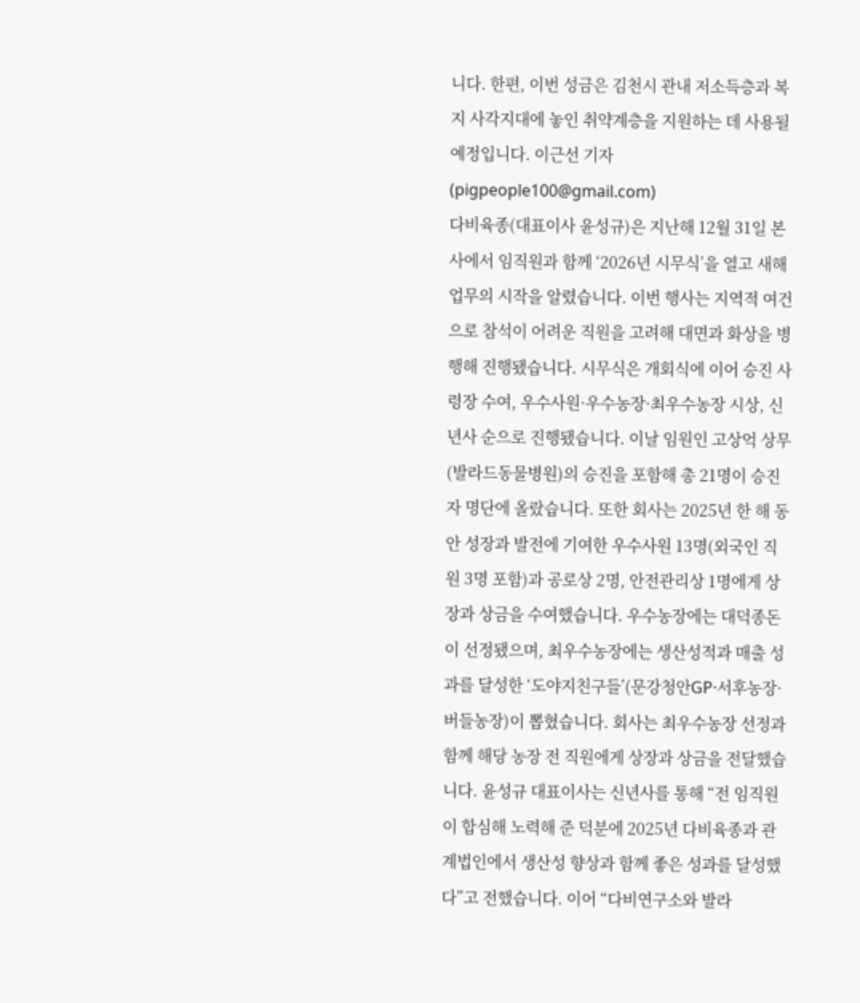니다. 한편, 이번 성금은 김천시 관내 저소득층과 복지 사각지대에 놓인 취약계층을 지원하는 데 사용될 예정입니다. 이근선 기자(pigpeople100@gmail.com)
다비육종(대표이사 윤성규)은 지난해 12월 31일 본사에서 임직원과 함께 ‘2026년 시무식’을 열고 새해 업무의 시작을 알렸습니다. 이번 행사는 지역적 여건으로 참석이 어려운 직원을 고려해 대면과 화상을 병행해 진행됐습니다. 시무식은 개회식에 이어 승진 사령장 수여, 우수사원·우수농장·최우수농장 시상, 신년사 순으로 진행됐습니다. 이날 임원인 고상억 상무(발라드동물병원)의 승진을 포함해 총 21명이 승진자 명단에 올랐습니다. 또한 회사는 2025년 한 해 동안 성장과 발전에 기여한 우수사원 13명(외국인 직원 3명 포함)과 공로상 2명, 안전관리상 1명에게 상장과 상금을 수여했습니다. 우수농장에는 대덕종돈이 선정됐으며, 최우수농장에는 생산성적과 매출 성과를 달성한 ‘도야지친구들’(문강청안GP·서후농장·버들농장)이 뽑혔습니다. 회사는 최우수농장 선정과 함께 해당 농장 전 직원에게 상장과 상금을 전달했습니다. 윤성규 대표이사는 신년사를 통해 “전 임직원이 합심해 노력해 준 덕분에 2025년 다비육종과 관계법인에서 생산성 향상과 함께 좋은 성과를 달성했다”고 전했습니다. 이어 “다비연구소와 발라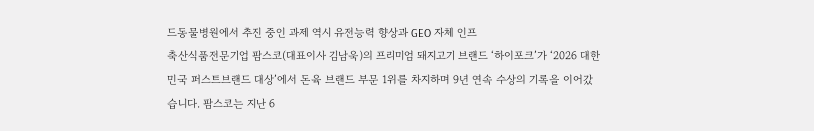드동물병원에서 추진 중인 과제 역시 유전능력 향상과 GEO 자체 인프
축산식품전문기업 팜스코(대표이사 김남욱)의 프리미엄 돼지고기 브랜드 ‘하이포크’가 ‘2026 대한민국 퍼스트브랜드 대상’에서 돈육 브랜드 부문 1위를 차지하며 9년 연속 수상의 기록을 이어갔습니다. 팜스코는 지난 6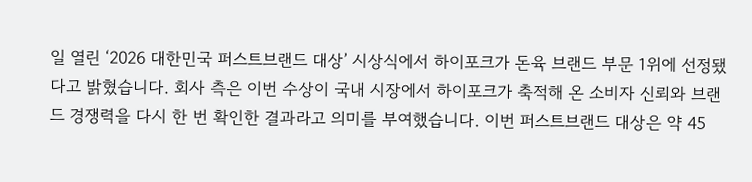일 열린 ‘2026 대한민국 퍼스트브랜드 대상’ 시상식에서 하이포크가 돈육 브랜드 부문 1위에 선정됐다고 밝혔습니다. 회사 측은 이번 수상이 국내 시장에서 하이포크가 축적해 온 소비자 신뢰와 브랜드 경쟁력을 다시 한 번 확인한 결과라고 의미를 부여했습니다. 이번 퍼스트브랜드 대상은 약 45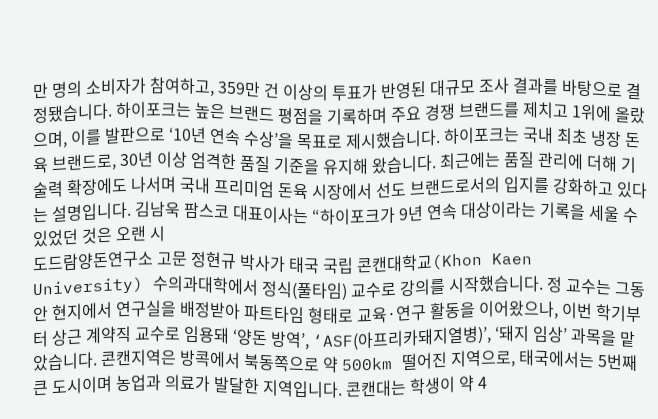만 명의 소비자가 참여하고, 359만 건 이상의 투표가 반영된 대규모 조사 결과를 바탕으로 결정됐습니다. 하이포크는 높은 브랜드 평점을 기록하며 주요 경쟁 브랜드를 제치고 1위에 올랐으며, 이를 발판으로 ‘10년 연속 수상’을 목표로 제시했습니다. 하이포크는 국내 최초 냉장 돈육 브랜드로, 30년 이상 엄격한 품질 기준을 유지해 왔습니다. 최근에는 품질 관리에 더해 기술력 확장에도 나서며 국내 프리미엄 돈육 시장에서 선도 브랜드로서의 입지를 강화하고 있다는 설명입니다. 김남욱 팜스코 대표이사는 “하이포크가 9년 연속 대상이라는 기록을 세울 수 있었던 것은 오랜 시
도드람양돈연구소 고문 정현규 박사가 태국 국립 콘캔대학교(Khon Kaen University) 수의과대학에서 정식(풀타임) 교수로 강의를 시작했습니다. 정 교수는 그동안 현지에서 연구실을 배정받아 파트타임 형태로 교육·연구 활동을 이어왔으나, 이번 학기부터 상근 계약직 교수로 임용돼 ‘양돈 방역’, ‘ASF(아프리카돼지열병)’, ‘돼지 임상’ 과목을 맡았습니다. 콘캔지역은 방콕에서 북동쪽으로 약 500km 떨어진 지역으로, 태국에서는 5번째 큰 도시이며 농업과 의료가 발달한 지역입니다. 콘캔대는 학생이 약 4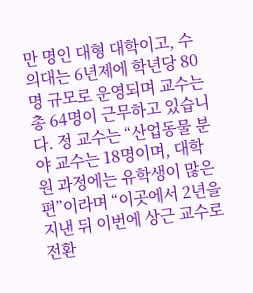만 명인 대형 대학이고, 수의대는 6년제에 학년당 80명 규모로 운영되며 교수는 총 64명이 근무하고 있습니다. 정 교수는 “산업동물 분야 교수는 18명이며, 대학원 과정에는 유학생이 많은 편”이라며 “이곳에서 2년을 지낸 뒤 이번에 상근 교수로 전환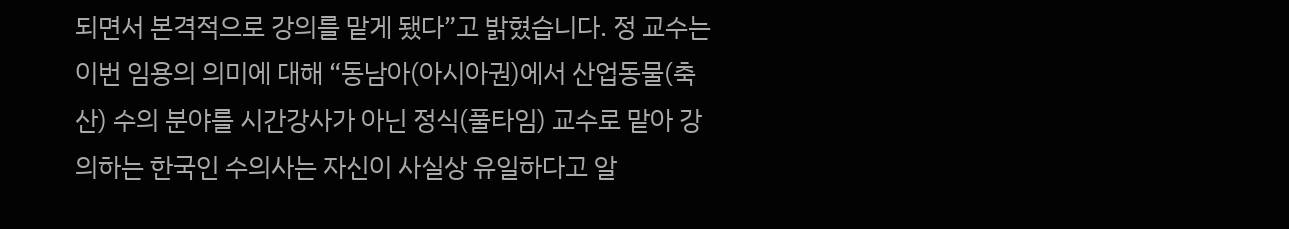되면서 본격적으로 강의를 맡게 됐다”고 밝혔습니다. 정 교수는 이번 임용의 의미에 대해 “동남아(아시아권)에서 산업동물(축산) 수의 분야를 시간강사가 아닌 정식(풀타임) 교수로 맡아 강의하는 한국인 수의사는 자신이 사실상 유일하다고 알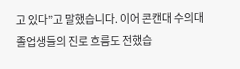고 있다”고 말했습니다. 이어 콘캔대 수의대 졸업생들의 진로 흐름도 전했습